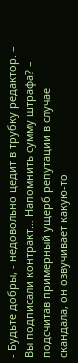- Будьте добры, - недовольно цедит в трубку редактор. – Вы подписали контракт… Напомнить сумму штрафа? – подсчитав примерный ущерб репутации в случае скандала, он озвучивает какую-то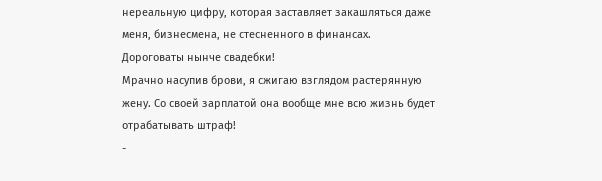нереальную цифру, которая заставляет закашляться даже меня, бизнесмена, не стесненного в финансах.
Дороговаты нынче свадебки!
Мрачно насупив брови, я сжигаю взглядом растерянную жену. Со своей зарплатой она вообще мне всю жизнь будет отрабатывать штраф!
-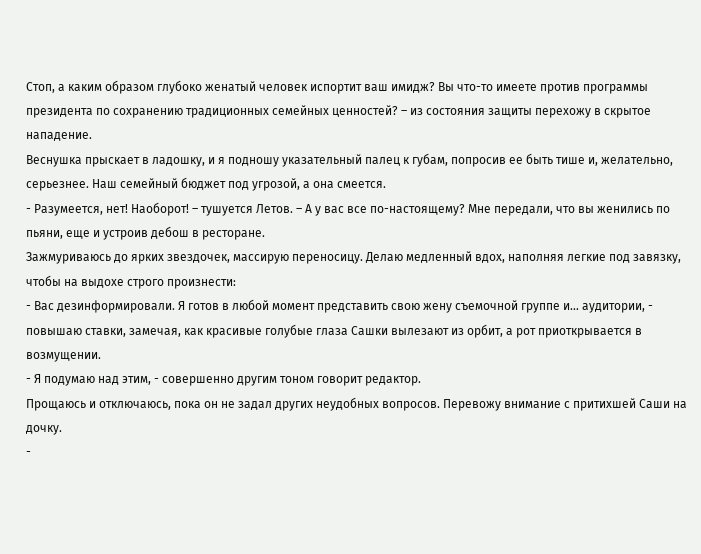Стоп, а каким образом глубоко женатый человек испортит ваш имидж? Вы что-то имеете против программы президента по сохранению традиционных семейных ценностей? – из состояния защиты перехожу в скрытое нападение.
Веснушка прыскает в ладошку, и я подношу указательный палец к губам, попросив ее быть тише и, желательно, серьезнее. Наш семейный бюджет под угрозой, а она смеется.
- Разумеется, нет! Наоборот! – тушуется Летов. – А у вас все по-настоящему? Мне передали, что вы женились по пьяни, еще и устроив дебош в ресторане.
Зажмуриваюсь до ярких звездочек, массирую переносицу. Делаю медленный вдох, наполняя легкие под завязку, чтобы на выдохе строго произнести:
- Вас дезинформировали. Я готов в любой момент представить свою жену съемочной группе и… аудитории, - повышаю ставки, замечая, как красивые голубые глаза Сашки вылезают из орбит, а рот приоткрывается в возмущении.
- Я подумаю над этим, - совершенно другим тоном говорит редактор.
Прощаюсь и отключаюсь, пока он не задал других неудобных вопросов. Перевожу внимание с притихшей Саши на дочку.
-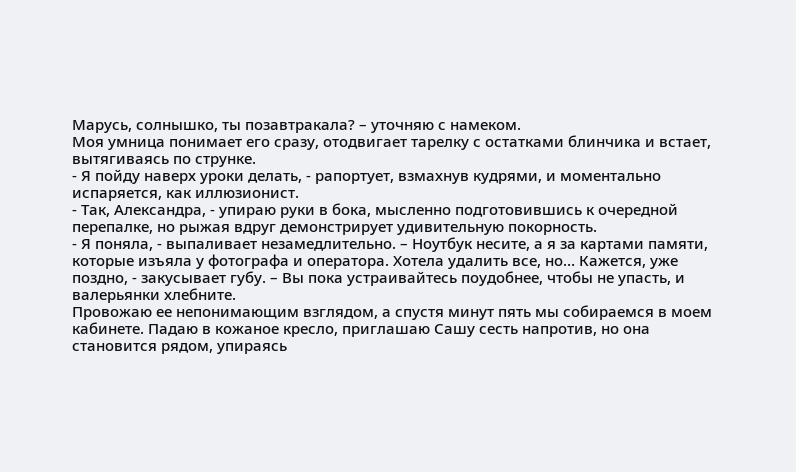Марусь, солнышко, ты позавтракала? – уточняю с намеком.
Моя умница понимает его сразу, отодвигает тарелку с остатками блинчика и встает, вытягиваясь по струнке.
- Я пойду наверх уроки делать, - рапортует, взмахнув кудрями, и моментально испаряется, как иллюзионист.
- Так, Александра, - упираю руки в бока, мысленно подготовившись к очередной перепалке, но рыжая вдруг демонстрирует удивительную покорность.
- Я поняла, - выпаливает незамедлительно. – Ноутбук несите, а я за картами памяти, которые изъяла у фотографа и оператора. Хотела удалить все, но… Кажется, уже поздно, - закусывает губу. – Вы пока устраивайтесь поудобнее, чтобы не упасть, и валерьянки хлебните.
Провожаю ее непонимающим взглядом, а спустя минут пять мы собираемся в моем кабинете. Падаю в кожаное кресло, приглашаю Сашу сесть напротив, но она становится рядом, упираясь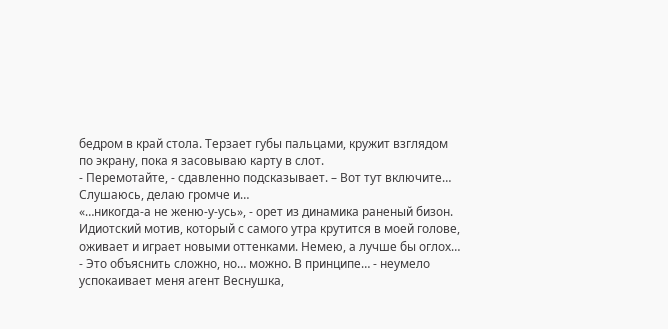бедром в край стола. Терзает губы пальцами, кружит взглядом по экрану, пока я засовываю карту в слот.
- Перемотайте, - сдавленно подсказывает. – Вот тут включите…
Слушаюсь, делаю громче и…
«…никогда-а не женю-у-усь», - орет из динамика раненый бизон.
Идиотский мотив, который с самого утра крутится в моей голове, оживает и играет новыми оттенками. Немею, а лучше бы оглох…
- Это объяснить сложно, но… можно. В принципе… - неумело успокаивает меня агент Веснушка,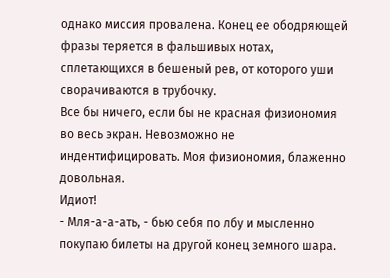однако миссия провалена. Конец ее ободряющей фразы теряется в фальшивых нотах, сплетающихся в бешеный рев, от которого уши сворачиваются в трубочку.
Все бы ничего, если бы не красная физиономия во весь экран. Невозможно не индентифицировать. Моя физиономия, блаженно довольная.
Идиот!
- Мля-а-а-ать, - бью себя по лбу и мысленно покупаю билеты на другой конец земного шара.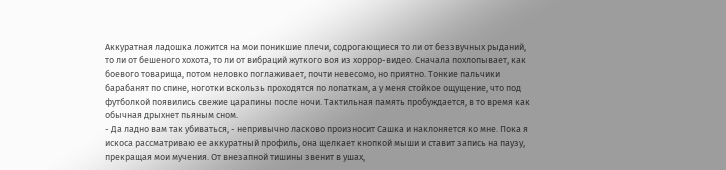Аккуратная ладошка ложится на мои поникшие плечи, содрогающиеся то ли от беззвучных рыданий, то ли от бешеного хохота, то ли от вибраций жуткого воя из хоррор-видео. Сначала похлопывает, как боевого товарища, потом неловко поглаживает, почти невесомо, но приятно. Тонкие пальчики барабанят по спине, ноготки вскользь проходятся по лопаткам, а у меня стойкое ощущение, что под футболкой появились свежие царапины после ночи. Тактильная память пробуждается, в то время как обычная дрыхнет пьяным сном.
- Да ладно вам так убиваться, - непривычно ласково произносит Сашка и наклоняется ко мне. Пока я искоса рассматриваю ее аккуратный профиль, она щелкает кнопкой мыши и ставит запись на паузу, прекращая мои мучения. От внезапной тишины звенит в ушах,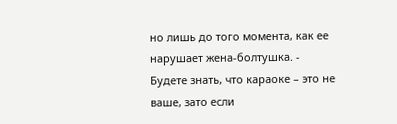но лишь до того момента, как ее нарушает жена-болтушка. - Будете знать, что караоке – это не ваше, зато если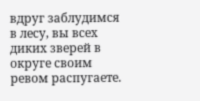вдруг заблудимся в лесу, вы всех диких зверей в округе своим ревом распугаете.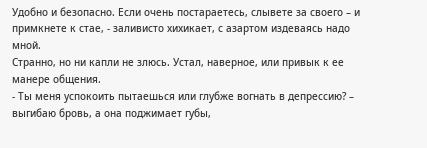Удобно и безопасно. Если очень постараетесь, слывете за своего – и примкнете к стае, - заливисто хихикает, с азартом издеваясь надо мной.
Странно, но ни капли не злюсь. Устал, наверное, или привык к ее манере общения.
- Ты меня успокоить пытаешься или глубже вогнать в депрессию? – выгибаю бровь, а она поджимает губы,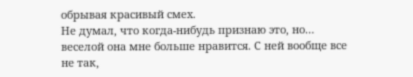обрывая красивый смех.
Не думал, что когда-нибудь признаю это, но… веселой она мне больше нравится. С ней вообще все не так,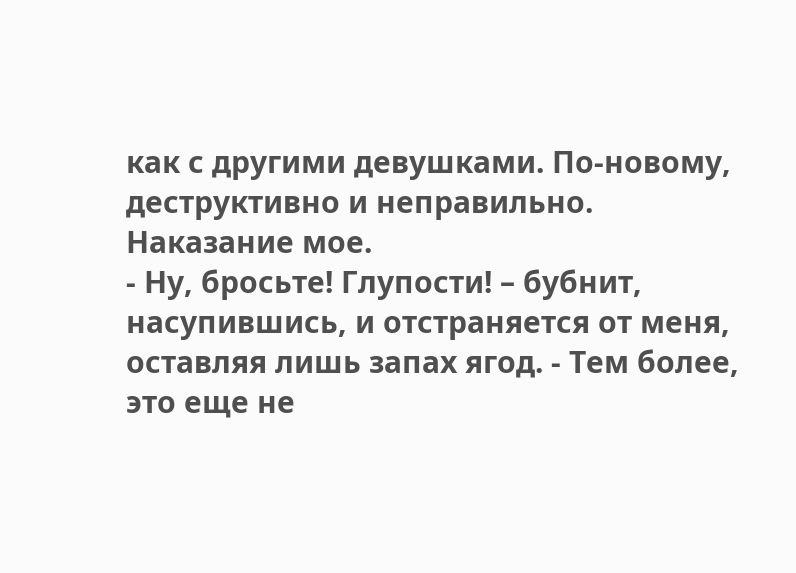как с другими девушками. По-новому, деструктивно и неправильно.
Наказание мое.
- Ну, бросьте! Глупости! – бубнит, насупившись, и отстраняется от меня, оставляя лишь запах ягод. - Тем более, это еще не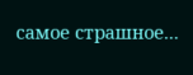самое страшное...